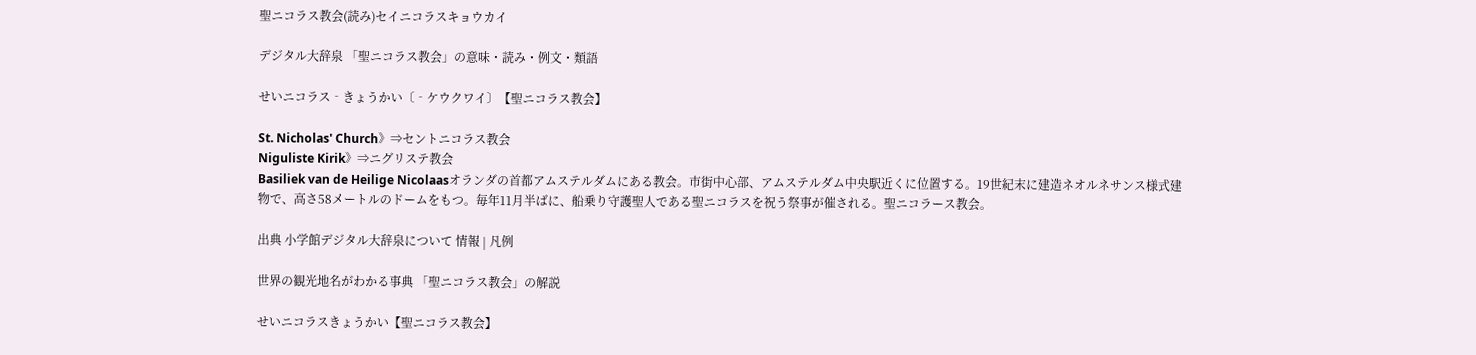聖ニコラス教会(読み)セイニコラスキョウカイ

デジタル大辞泉 「聖ニコラス教会」の意味・読み・例文・類語

せいニコラス‐きょうかい〔‐ケウクワイ〕【聖ニコラス教会】

St. Nicholas' Church》⇒セントニコラス教会
Niguliste Kirik》⇒ニグリステ教会
Basiliek van de Heilige Nicolaasオランダの首都アムステルダムにある教会。市街中心部、アムステルダム中央駅近くに位置する。19世紀末に建造ネオルネサンス様式建物で、高さ58メートルのドームをもつ。毎年11月半ばに、船乗り守護聖人である聖ニコラスを祝う祭事が催される。聖ニコラース教会。

出典 小学館デジタル大辞泉について 情報 | 凡例

世界の観光地名がわかる事典 「聖ニコラス教会」の解説

せいニコラスきょうかい【聖ニコラス教会】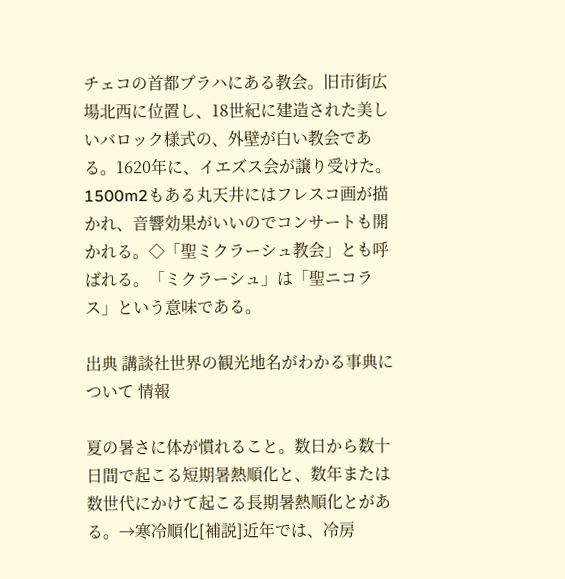チェコの首都プラハにある教会。旧市街広場北西に位置し、18世紀に建造された美しいバロック様式の、外壁が白い教会である。1620年に、イエズス会が譲り受けた。1500m2もある丸天井にはフレスコ画が描かれ、音響効果がいいのでコンサートも開かれる。◇「聖ミクラーシュ教会」とも呼ばれる。「ミクラーシュ」は「聖ニコラス」という意味である。

出典 講談社世界の観光地名がわかる事典について 情報

夏の暑さに体が慣れること。数日から数十日間で起こる短期暑熱順化と、数年または数世代にかけて起こる長期暑熱順化とがある。→寒冷順化[補説]近年では、冷房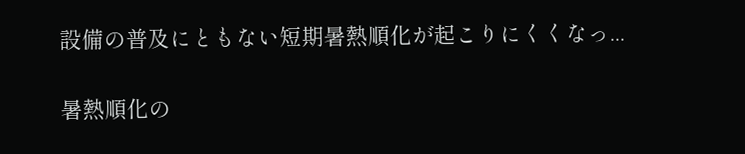設備の普及にともない短期暑熱順化が起こりにくくなっ...

暑熱順化の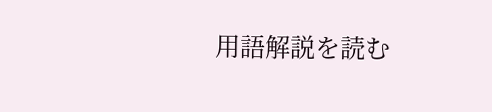用語解説を読む